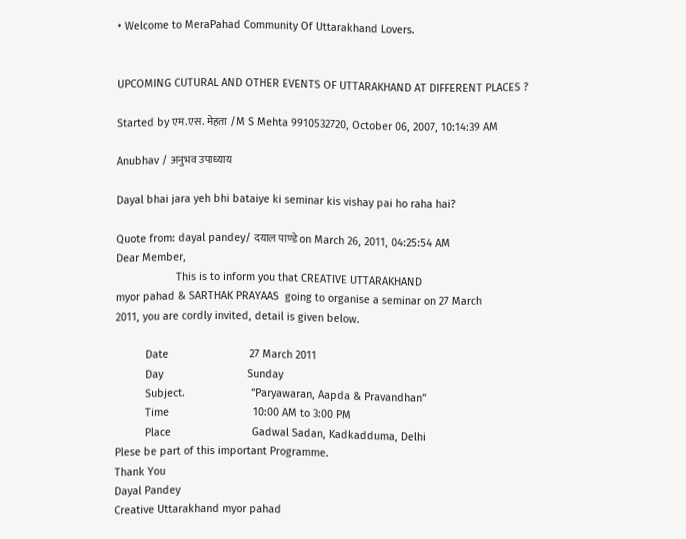• Welcome to MeraPahad Community Of Uttarakhand Lovers.


UPCOMING CUTURAL AND OTHER EVENTS OF UTTARAKHAND AT DIFFERENT PLACES ?

Started by एम.एस. मेहता /M S Mehta 9910532720, October 06, 2007, 10:14:39 AM

Anubhav / अनुभव उपाध्याय

Dayal bhai jara yeh bhi bataiye ki seminar kis vishay pai ho raha hai?

Quote from: dayal pandey/ दयाल पाण्डे on March 26, 2011, 04:25:54 AM
Dear Member,
                    This is to inform you that CREATIVE UTTARAKHAND
myor pahad & SARTHAK PRAYAAS  going to organise a seminar on 27 March
2011, you are cordly invited, detail is given below.

          Date                           27 March 2011
          Day                            Sunday
          Subject.                      "Paryawaran, Aapda & Pravandhan"
          Time                            10:00 AM to 3:00 PM
          Place                           Gadwal Sadan, Kadkadduma, Delhi
Plese be part of this important Programme.
Thank You
Dayal Pandey
Creative Uttarakhand myor pahad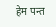हेम पन्त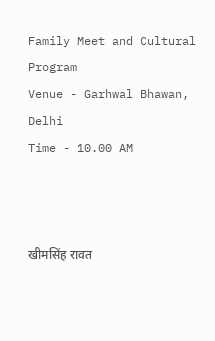Family Meet and Cultural Program
Venue - Garhwal Bhawan, Delhi
Time - 10.00 AM



खीमसिंह रावत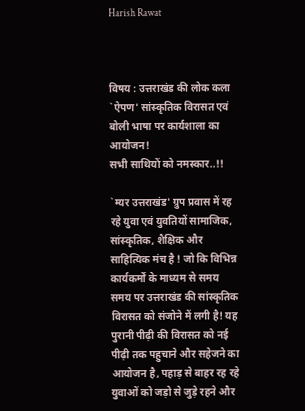Harish Rawat



विषय : उत्तराखंड की लोक कला `ऐपण' सांस्कृतिक विरासत एवं बोली भाषा पर कार्यशाला का आयोजन!
सभी साथियों को नमस्कार..!!

`म्यर उत्तराखंड' ग्रुप प्रवास में रह रहे युवा एवं युवतियों सामाजिक, सांस्कृतिक, शैक्षिक और साहित्यिक मंच है ! जो कि विभिन्न कार्यकर्मों के माध्यम से समय समय पर उत्तराखंड की सांस्कृतिक विरासत को संजोने में लगी है! यह पुरानी पीढ़ी की विरासत को नई पीढ़ी तक पहुचाने और सहेजने का आयोजन है, पहाड़ से बाहर रह रहे युवाओं को जड़ो से जुड़े रहने और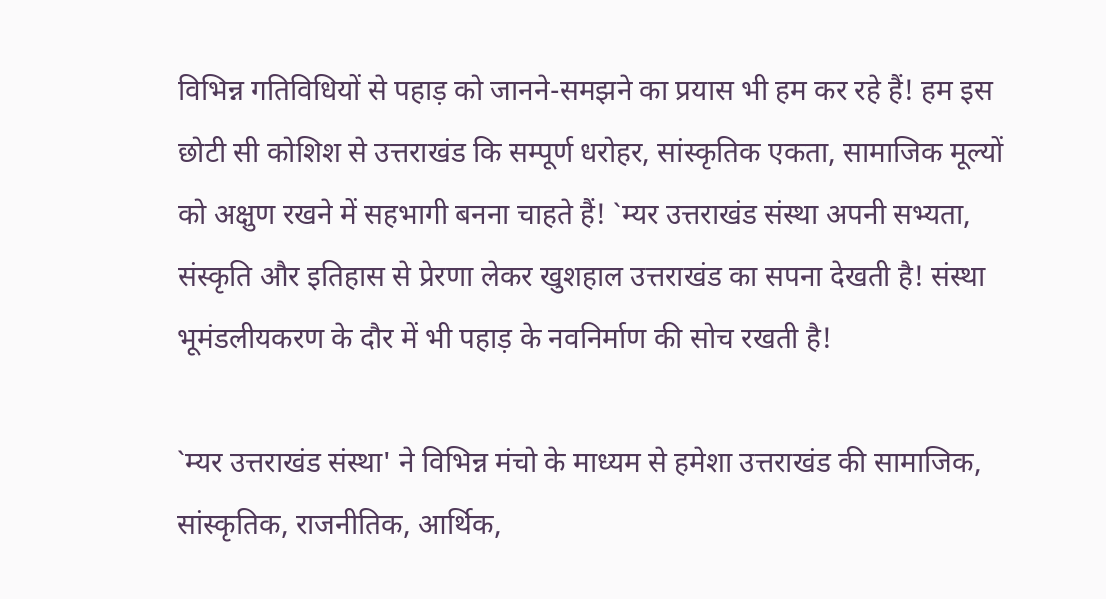विभिन्न गतिविधियों से पहाड़ को जानने-समझने का प्रयास भी हम कर रहे हैं! हम इस छोटी सी कोशिश से उत्तराखंड कि सम्पूर्ण धरोहर, सांस्कृतिक एकता, सामाजिक मूल्यों को अक्षुण रखने में सहभागी बनना चाहते हैं! `म्यर उत्तराखंड संस्था अपनी सभ्यता, संस्कृति और इतिहास से प्रेरणा लेकर खुशहाल उत्तराखंड का सपना देखती है! संस्था भूमंडलीयकरण के दौर में भी पहाड़ के नवनिर्माण की सोच रखती है!

`म्यर उत्तराखंड संस्था' ने विभिन्न मंचो के माध्यम से हमेशा उत्तराखंड की सामाजिक, सांस्कृतिक, राजनीतिक, आर्थिक,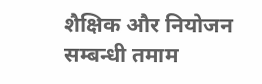शैक्षिक और नियोजन सम्बन्धी तमाम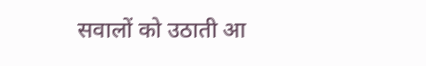सवालों को उठाती आ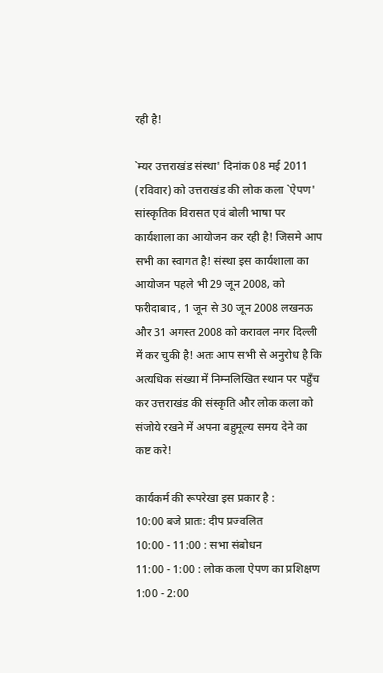रही है!

`म्यर उत्तराखंड संस्था' दिनांक 08 मई 2011 (रविवार) को उत्तराखंड की लोक कला `ऐपण' सांस्कृतिक विरासत एवं बोली भाषा पर कार्यशाला का आयोजन कर रही है! जिसमे आप सभी का स्वागत है! संस्था इस कार्यशाला का आयोजन पहले भी 29 जून 2008, को फरीदाबाद , 1 जून से 30 जून 2008 लखनऊ और 31 अगस्त 2008 को करावल नगर दिल्ली में कर चुकी है! अतः आप सभी से अनुरोध है कि अत्यधिक संख्या में निम्नलिखित स्थान पर पहुँच कर उत्तराखंड की संस्कृति और लोक कला को संजोये रखने में अपना बहुमूल्य समय देने का कष्ट करे!

कार्यकर्म की रूपरेखा इस प्रकार है :
10:00 बजे प्रातः: दीप प्रज्वलित
10:00 - 11:00 : सभा संबोधन
11:00 - 1:00 : लोक कला ऐपण का प्रशिक्षण
1:00 - 2:00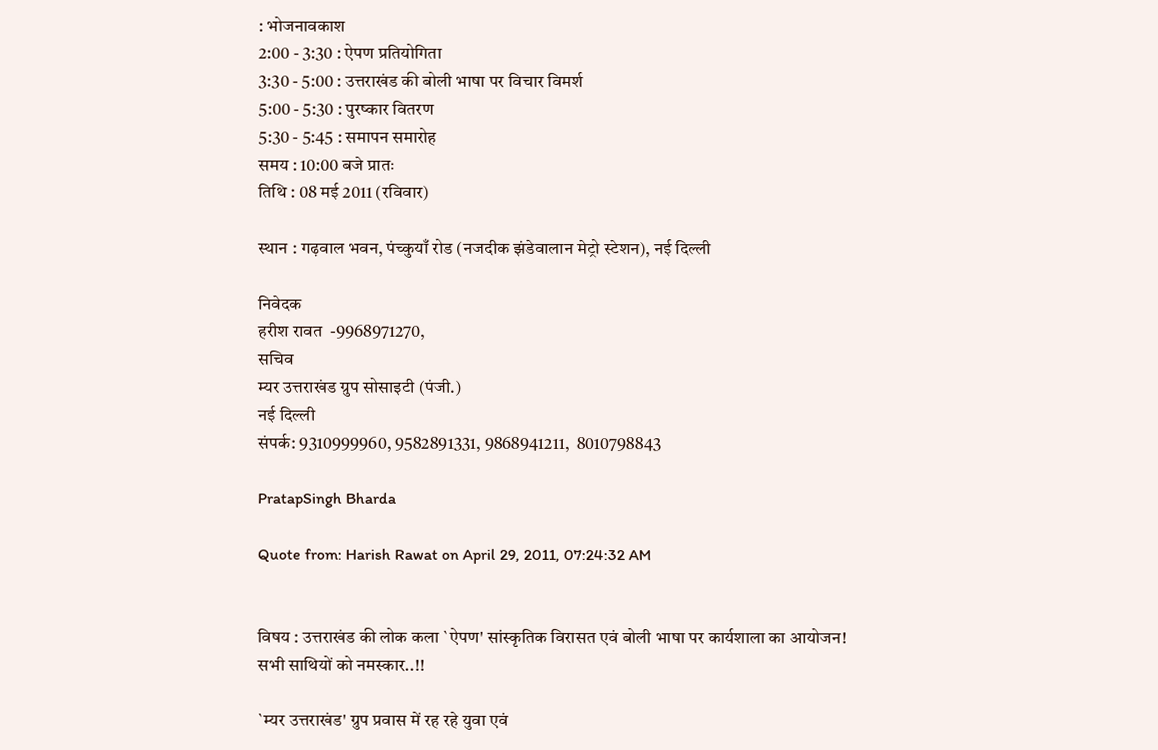: भोजनावकाश
2:00 - 3:30 : ऐपण प्रतियोगिता
3:30 - 5:00 : उत्तराखंड की बोली भाषा पर विचार विमर्श
5:00 - 5:30 : पुरष्कार वितरण
5:30 - 5:45 : समापन समारोह
समय : 10:00 बजे प्रातः
तिथि : 08 मई 2011 (रविवार)

स्थान : गढ़वाल भवन, पंच्कुयाँ रोड (नजदीक झंडेवालान मेट्रो स्टेशन), नई दिल्ली

निवेदक
हरीश रावत  -9968971270,
सचिव
म्यर उत्तराखंड ग्रुप सोसाइटी (पंजी.)
नई दिल्ली
संपर्क: 9310999960, 9582891331, 9868941211,  8010798843

PratapSingh Bharda

Quote from: Harish Rawat on April 29, 2011, 07:24:32 AM


विषय : उत्तराखंड की लोक कला `ऐपण' सांस्कृतिक विरासत एवं बोली भाषा पर कार्यशाला का आयोजन!
सभी साथियों को नमस्कार..!!

`म्यर उत्तराखंड' ग्रुप प्रवास में रह रहे युवा एवं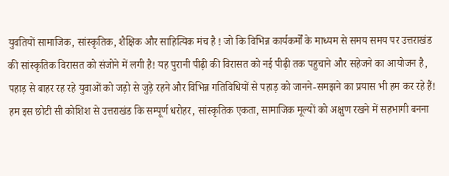युवतियों सामाजिक, सांस्कृतिक, शैक्षिक और साहित्यिक मंच है ! जो कि विभिन्न कार्यकर्मों के माध्यम से समय समय पर उत्तराखंड की सांस्कृतिक विरासत को संजोने में लगी है! यह पुरानी पीढ़ी की विरासत को नई पीढ़ी तक पहुचाने और सहेजने का आयोजन है, पहाड़ से बाहर रह रहे युवाओं को जड़ो से जुड़े रहने और विभिन्न गतिविधियों से पहाड़ को जानने-समझने का प्रयास भी हम कर रहे हैं! हम इस छोटी सी कोशिश से उत्तराखंड कि सम्पूर्ण धरोहर, सांस्कृतिक एकता, सामाजिक मूल्यों को अक्षुण रखने में सहभागी बनना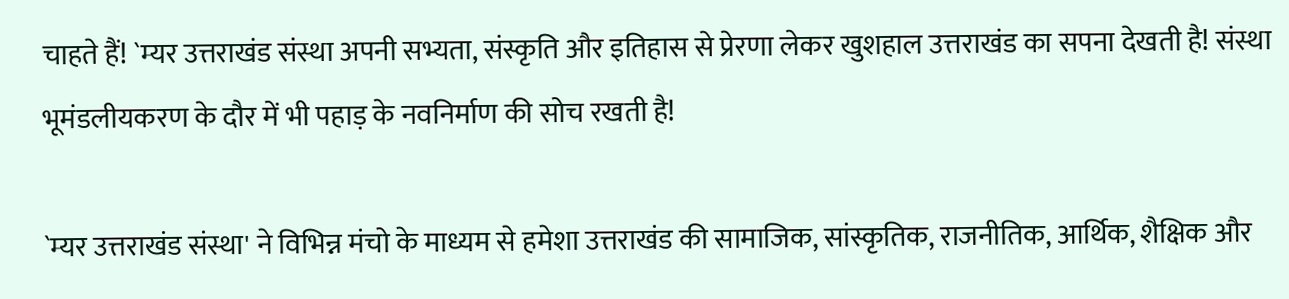चाहते हैं! `म्यर उत्तराखंड संस्था अपनी सभ्यता, संस्कृति और इतिहास से प्रेरणा लेकर खुशहाल उत्तराखंड का सपना देखती है! संस्था भूमंडलीयकरण के दौर में भी पहाड़ के नवनिर्माण की सोच रखती है!

`म्यर उत्तराखंड संस्था' ने विभिन्न मंचो के माध्यम से हमेशा उत्तराखंड की सामाजिक, सांस्कृतिक, राजनीतिक, आर्थिक, शैक्षिक और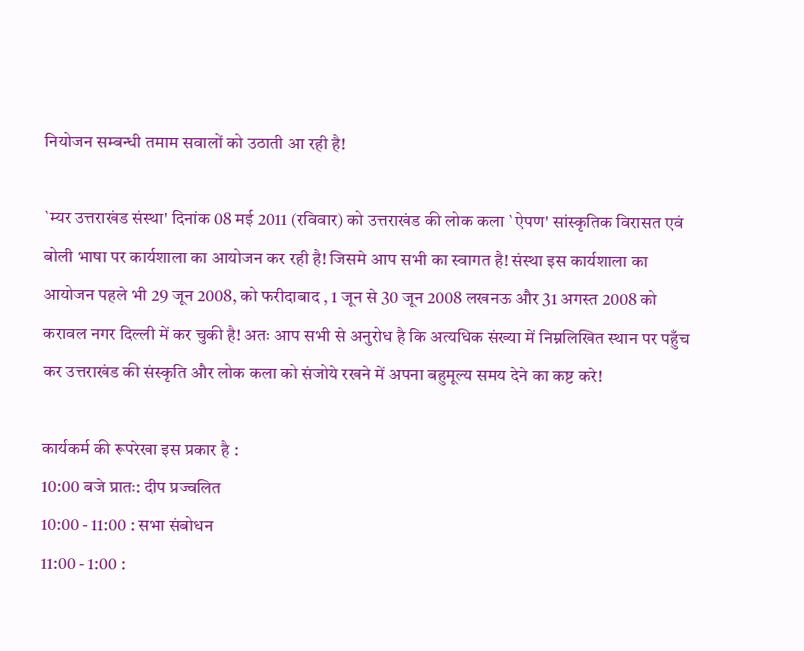नियोजन सम्बन्धी तमाम सवालों को उठाती आ रही है!

`म्यर उत्तराखंड संस्था' दिनांक 08 मई 2011 (रविवार) को उत्तराखंड की लोक कला `ऐपण' सांस्कृतिक विरासत एवं बोली भाषा पर कार्यशाला का आयोजन कर रही है! जिसमे आप सभी का स्वागत है! संस्था इस कार्यशाला का आयोजन पहले भी 29 जून 2008, को फरीदाबाद , 1 जून से 30 जून 2008 लखनऊ और 31 अगस्त 2008 को करावल नगर दिल्ली में कर चुकी है! अतः आप सभी से अनुरोध है कि अत्यधिक संख्या में निम्नलिखित स्थान पर पहुँच कर उत्तराखंड की संस्कृति और लोक कला को संजोये रखने में अपना बहुमूल्य समय देने का कष्ट करे!

कार्यकर्म की रूपरेखा इस प्रकार है :
10:00 बजे प्रातः: दीप प्रज्वलित
10:00 - 11:00 : सभा संबोधन
11:00 - 1:00 :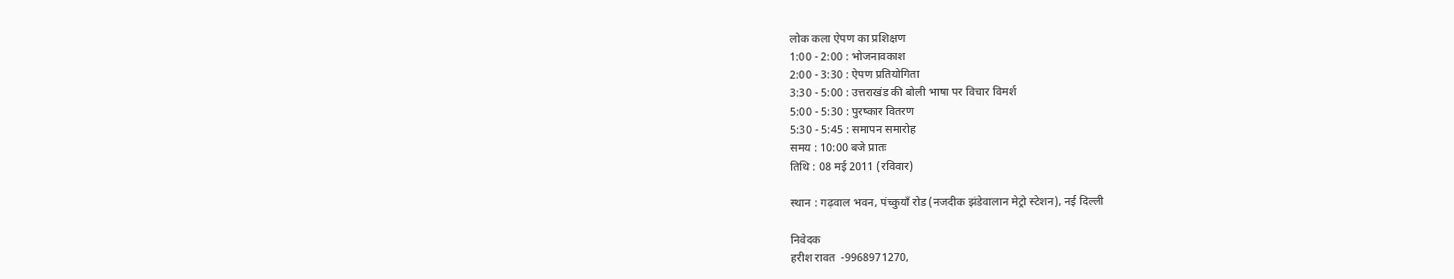लोक कला ऐपण का प्रशिक्षण
1:00 - 2:00 : भोजनावकाश
2:00 - 3:30 : ऐपण प्रतियोगिता
3:30 - 5:00 : उत्तराखंड की बोली भाषा पर विचार विमर्श
5:00 - 5:30 : पुरष्कार वितरण
5:30 - 5:45 : समापन समारोह
समय : 10:00 बजे प्रातः
तिथि : 08 मई 2011 (रविवार)

स्थान : गढ़वाल भवन, पंच्कुयाँ रोड (नजदीक झंडेवालान मेट्रो स्टेशन), नई दिल्ली

निवेदक
हरीश रावत  -9968971270,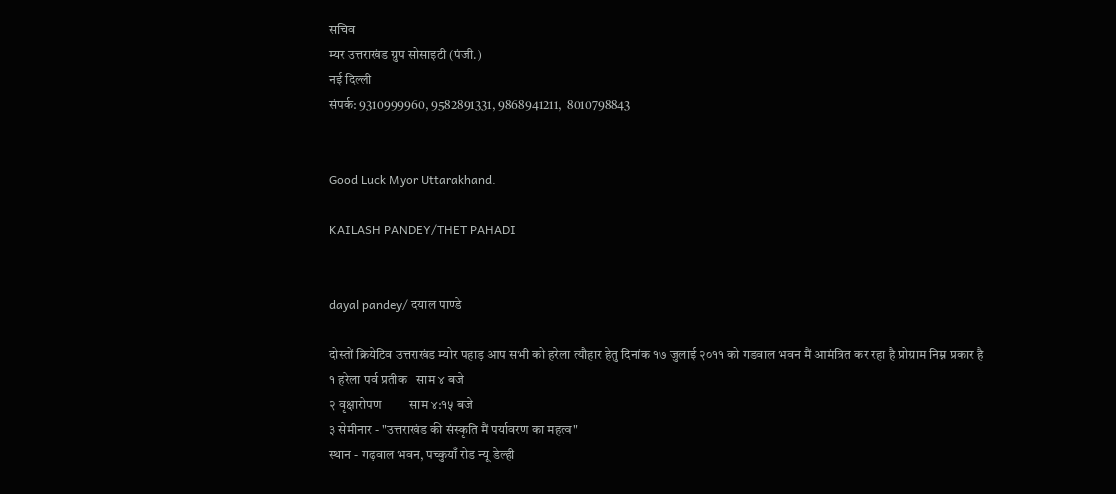सचिव
म्यर उत्तराखंड ग्रुप सोसाइटी (पंजी.)
नई दिल्ली
संपर्क: 9310999960, 9582891331, 9868941211,  8010798843


Good Luck Myor Uttarakhand.

KAILASH PANDEY/THET PAHADI


dayal pandey/ दयाल पाण्डे

दोस्तों क्रियेटिव उत्तराखंड म्योर पहाड़ आप सभी को हरेला त्यौहार हेतु दिनांक १७ जुलाई २०११ को गडवाल भवन मैं आमंत्रित कर रहा है प्रोग्राम निम्न प्रकार है
१ हरेला पर्व प्रतीक   साम ४ बजे
२ वृक्षारोपण         साम ४:१५ बजे
३ सेमीनार - "उत्तराखंड की संस्कृति मैं पर्यावरण का महत्व"
स्थान - गढ़वाल भवन, पच्कुयाँ रोड न्यू डेल्ही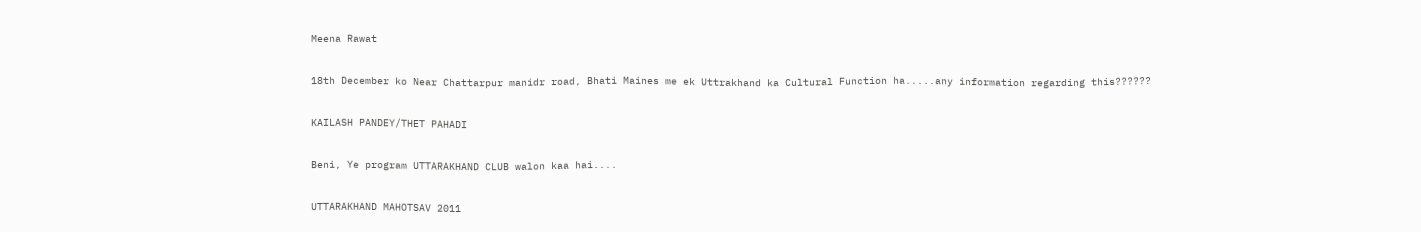Meena Rawat

18th December ko Near Chattarpur manidr road, Bhati Maines me ek Uttrakhand ka Cultural Function ha.....any information regarding this??????

KAILASH PANDEY/THET PAHADI

Beni, Ye program UTTARAKHAND CLUB walon kaa hai....

UTTARAKHAND MAHOTSAV 2011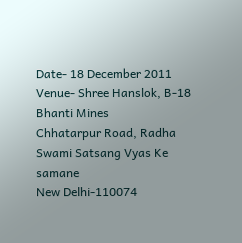Date- 18 December 2011
Venue- Shree Hanslok, B-18 Bhanti Mines
Chhatarpur Road, Radha Swami Satsang Vyas Ke samane
New Delhi-110074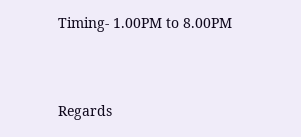Timing- 1.00PM to 8.00PM


Regards